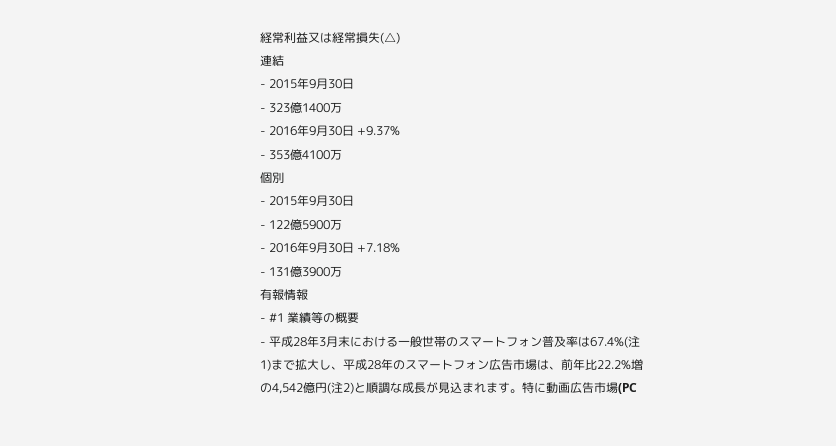経常利益又は経常損失(△)
連結
- 2015年9月30日
- 323億1400万
- 2016年9月30日 +9.37%
- 353億4100万
個別
- 2015年9月30日
- 122億5900万
- 2016年9月30日 +7.18%
- 131億3900万
有報情報
- #1 業績等の概要
- 平成28年3月末における一般世帯のスマートフォン普及率は67.4%(注1)まで拡大し、平成28年のスマートフォン広告市場は、前年比22.2%増の4,542億円(注2)と順調な成長が見込まれます。特に動画広告市場(PC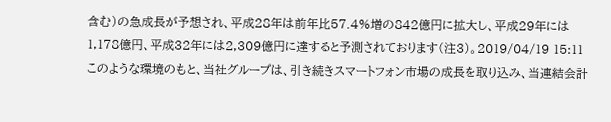含む)の急成長が予想され、平成28年は前年比57.4%増の842億円に拡大し、平成29年には1,178億円、平成32年には2,309億円に達すると予測されております(注3)。2019/04/19 15:11
このような環境のもと、当社グループは、引き続きスマートフォン市場の成長を取り込み、当連結会計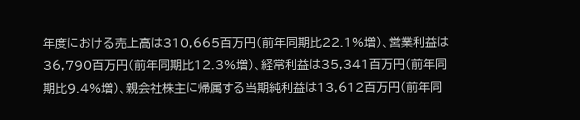年度における売上高は310,665百万円(前年同期比22.1%増)、営業利益は36,790百万円(前年同期比12.3%増)、経常利益は35,341百万円(前年同期比9.4%増)、親会社株主に帰属する当期純利益は13,612百万円(前年同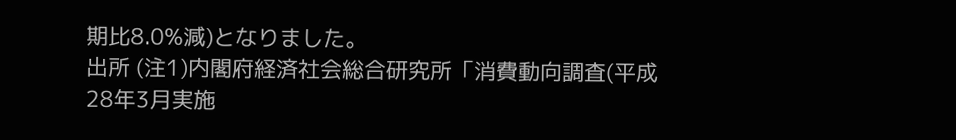期比8.0%減)となりました。
出所 (注1)内閣府経済社会総合研究所「消費動向調査(平成28年3月実施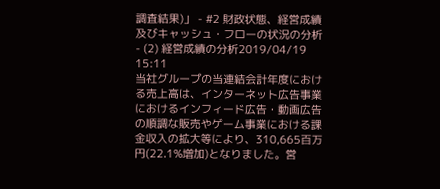調査結果)」 - #2 財政状態、経営成績及びキャッシュ・フローの状況の分析
- (2) 経営成績の分析2019/04/19 15:11
当社グループの当連結会計年度における売上高は、インターネット広告事業におけるインフィード広告・動画広告の順調な販売やゲーム事業における課金収入の拡大等により、310,665百万円(22.1%増加)となりました。営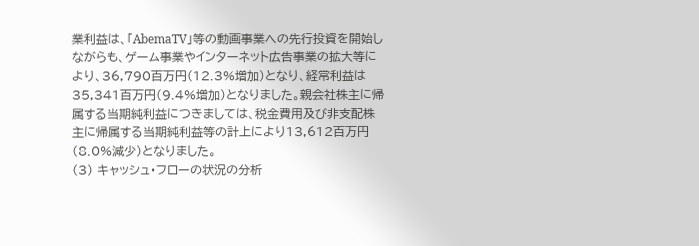業利益は、「AbemaTV」等の動画事業への先行投資を開始しながらも、ゲーム事業やインターネット広告事業の拡大等により、36,790百万円(12.3%増加)となり、経常利益は35,341百万円(9.4%増加)となりました。親会社株主に帰属する当期純利益につきましては、税金費用及び非支配株主に帰属する当期純利益等の計上により13,612百万円(8.0%減少)となりました。
(3) キャッシュ・フローの状況の分析